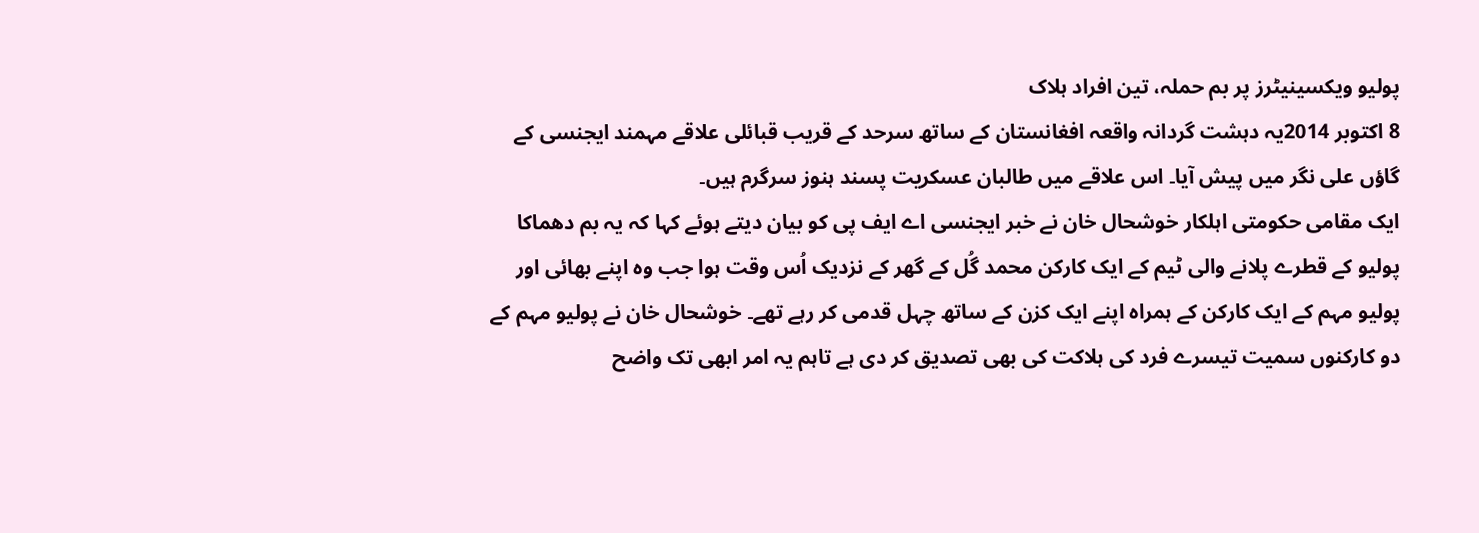پولیو ویکسینیٹرز پر بم حملہ، تین افراد ہلاک
8 اکتوبر 2014یہ دہشت گردانہ واقعہ افغانستان کے ساتھ سرحد کے قریب قبائلی علاقے مہمند ایجنسی کے گاؤں علی نگر میں پیش آیا۔ اس علاقے میں طالبان عسکریت پسند ہنوز سرگرم ہیں۔
ایک مقامی حکومتی اہلکار خوشحال خان نے خبر ایجنسی اے ایف پی کو بیان دیتے ہوئے کہا کہ یہ بم دھماکا پولیو کے قطرے پلانے والی ٹیم کے ایک کارکن محمد گُل کے گھر کے نزدیک اُس وقت ہوا جب وہ اپنے بھائی اور پولیو مہم کے ایک کارکن کے ہمراہ اپنے ایک کزن کے ساتھ چہل قدمی کر رہے تھے۔ خوشحال خان نے پولیو مہم کے دو کارکنوں سمیت تیسرے فرد کی ہلاکت کی بھی تصدیق کر دی ہے تاہم یہ امر ابھی تک واضح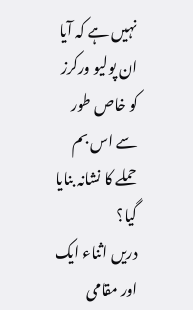نہیں ہے کہ آیا ان پولیو ورکرز کو خاص طور سے اس بم حملے کا نشانہ بنایا گیا؟
دریں اثناء ایک اور مقامی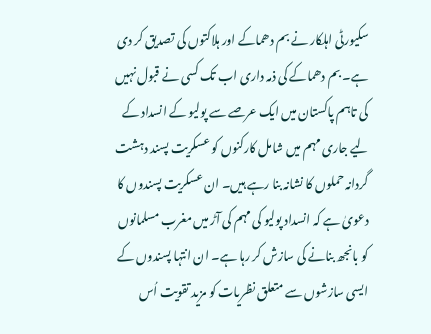سکیورٹی اہلکار نے بم دھماکے اور ہلاکتوں کی تصدیق کر دی ہے۔ بم دھماکے کی ذمہ داری اب تک کسی نے قبول نہیں کی تاہم پاکستان میں ایک عرصے سے پولیو کے انسداد کے لیے جاری مہم میں شامل کارکنوں کو عسکریت پسند دہشت گردانہ حملوں کا نشانہ بنا رہے ہیں۔ ان عسکریت پسندوں کا دعویٰ ہے کہ انسداد پولیو کی مہم کی آڑ میں مغرب مسلمانوں کو بانجھ بنانے کی سازش کر رہا ہے۔ ان انتہا پسندوں کے ایسی سازشوں سے متعلق نظریات کو مزید تقویت اُس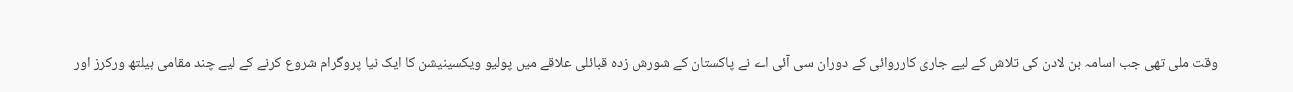وقت ملی تھی جب اسامہ بن لادن کی تلاش کے لیے جاری کارروائی کے دوران سی آئی اے نے پاکستان کے شورش زدہ قبائلی علاقے میں پولیو ویکسینیشن کا ایک نیا پروگرام شروع کرنے کے لیے چند مقامی ہیلتھ ورکرز اور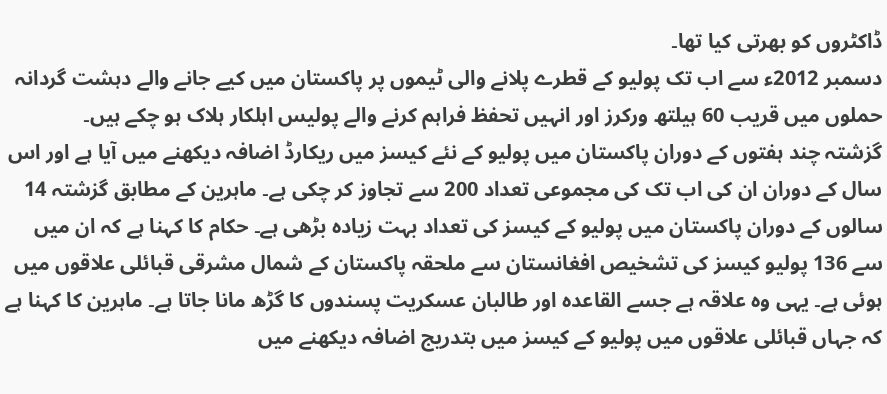ڈاکٹروں کو بھرتی کیا تھا۔
دسمبر 2012ء سے اب تک پولیو کے قطرے پلانے والی ٹیموں پر پاکستان میں کیے جانے والے دہشت گردانہ حملوں میں قریب 60 ہیلتھ ورکرز اور انہیں تحفظ فراہم کرنے والے پولیس اہلکار ہلاک ہو چکے ہیں۔
گزشتہ چند ہفتوں کے دوران پاکستان میں پولیو کے نئے کیسز میں ریکارڈ اضافہ دیکھنے میں آیا ہے اور اس سال کے دوران ان کی اب تک کی مجموعی تعداد 200 سے تجاوز کر چکی ہے۔ ماہرین کے مطابق گزشتہ 14 سالوں کے دوران پاکستان میں پولیو کے کیسز کی تعداد بہت زیادہ بڑھی ہے۔ حکام کا کہنا ہے کہ ان میں سے 136 پولیو کیسز کی تشخیص افغانستان سے ملحقہ پاکستان کے شمال مشرقی قبائلی علاقوں میں ہوئی ہے۔ یہی وہ علاقہ ہے جسے القاعدہ اور طالبان عسکریت پسندوں کا گڑھ مانا جاتا ہے۔ ماہرین کا کہنا ہے کہ جہاں قبائلی علاقوں میں پولیو کے کیسز میں بتدریج اضافہ دیکھنے میں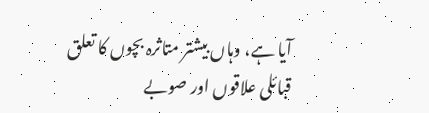آیا ہے، وہاں بیشتر متاثرہ بچوں کا تعلق قبائلی علاقوں اور صوبے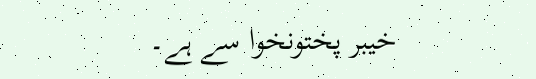خیبر پختونخوا سے ہے۔